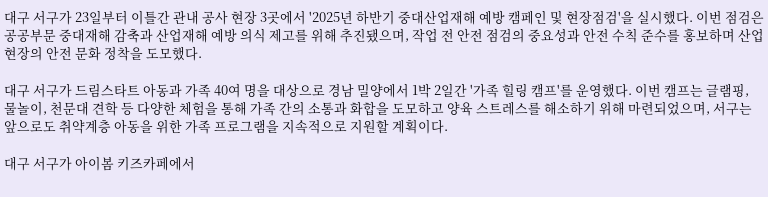대구 서구가 23일부터 이틀간 관내 공사 현장 3곳에서 '2025년 하반기 중대산업재해 예방 캠페인 및 현장점검'을 실시했다. 이번 점검은 공공부문 중대재해 감축과 산업재해 예방 의식 제고를 위해 추진됐으며, 작업 전 안전 점검의 중요성과 안전 수칙 준수를 홍보하며 산업현장의 안전 문화 정착을 도모했다.

대구 서구가 드림스타트 아동과 가족 40여 명을 대상으로 경남 밀양에서 1박 2일간 '가족 힐링 캠프'를 운영했다. 이번 캠프는 글램핑, 물놀이, 천문대 견학 등 다양한 체험을 통해 가족 간의 소통과 화합을 도모하고 양육 스트레스를 해소하기 위해 마련되었으며, 서구는 앞으로도 취약계층 아동을 위한 가족 프로그램을 지속적으로 지원할 계획이다.

대구 서구가 아이봄 키즈카페에서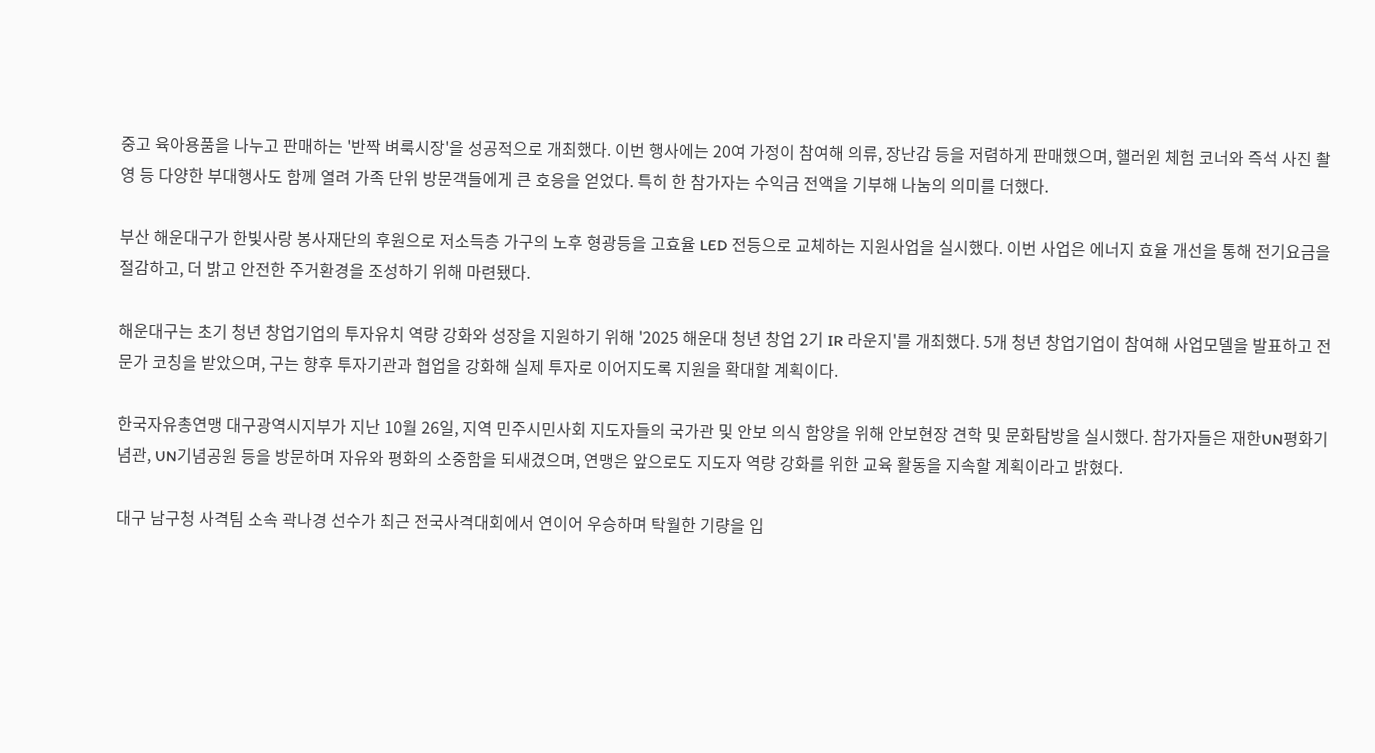중고 육아용품을 나누고 판매하는 '반짝 벼룩시장'을 성공적으로 개최했다. 이번 행사에는 20여 가정이 참여해 의류, 장난감 등을 저렴하게 판매했으며, 핼러윈 체험 코너와 즉석 사진 촬영 등 다양한 부대행사도 함께 열려 가족 단위 방문객들에게 큰 호응을 얻었다. 특히 한 참가자는 수익금 전액을 기부해 나눔의 의미를 더했다.

부산 해운대구가 한빛사랑 봉사재단의 후원으로 저소득층 가구의 노후 형광등을 고효율 LED 전등으로 교체하는 지원사업을 실시했다. 이번 사업은 에너지 효율 개선을 통해 전기요금을 절감하고, 더 밝고 안전한 주거환경을 조성하기 위해 마련됐다.

해운대구는 초기 청년 창업기업의 투자유치 역량 강화와 성장을 지원하기 위해 '2025 해운대 청년 창업 2기 IR 라운지'를 개최했다. 5개 청년 창업기업이 참여해 사업모델을 발표하고 전문가 코칭을 받았으며, 구는 향후 투자기관과 협업을 강화해 실제 투자로 이어지도록 지원을 확대할 계획이다.

한국자유총연맹 대구광역시지부가 지난 10월 26일, 지역 민주시민사회 지도자들의 국가관 및 안보 의식 함양을 위해 안보현장 견학 및 문화탐방을 실시했다. 참가자들은 재한UN평화기념관, UN기념공원 등을 방문하며 자유와 평화의 소중함을 되새겼으며, 연맹은 앞으로도 지도자 역량 강화를 위한 교육 활동을 지속할 계획이라고 밝혔다.

대구 남구청 사격팀 소속 곽나경 선수가 최근 전국사격대회에서 연이어 우승하며 탁월한 기량을 입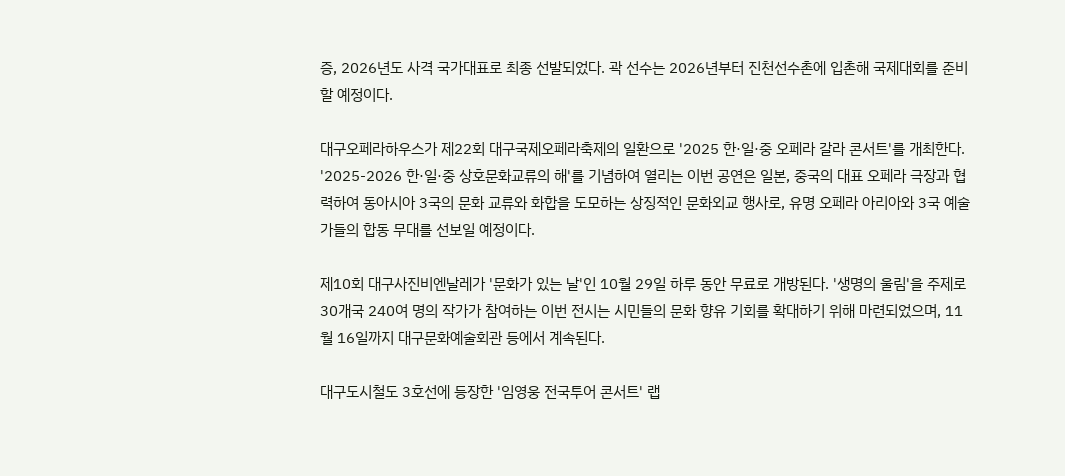증, 2026년도 사격 국가대표로 최종 선발되었다. 곽 선수는 2026년부터 진천선수촌에 입촌해 국제대회를 준비할 예정이다.

대구오페라하우스가 제22회 대구국제오페라축제의 일환으로 '2025 한·일·중 오페라 갈라 콘서트'를 개최한다. '2025-2026 한·일·중 상호문화교류의 해'를 기념하여 열리는 이번 공연은 일본, 중국의 대표 오페라 극장과 협력하여 동아시아 3국의 문화 교류와 화합을 도모하는 상징적인 문화외교 행사로, 유명 오페라 아리아와 3국 예술가들의 합동 무대를 선보일 예정이다.

제10회 대구사진비엔날레가 '문화가 있는 날'인 10월 29일 하루 동안 무료로 개방된다. '생명의 울림'을 주제로 30개국 240여 명의 작가가 참여하는 이번 전시는 시민들의 문화 향유 기회를 확대하기 위해 마련되었으며, 11월 16일까지 대구문화예술회관 등에서 계속된다.

대구도시철도 3호선에 등장한 '임영웅 전국투어 콘서트' 랩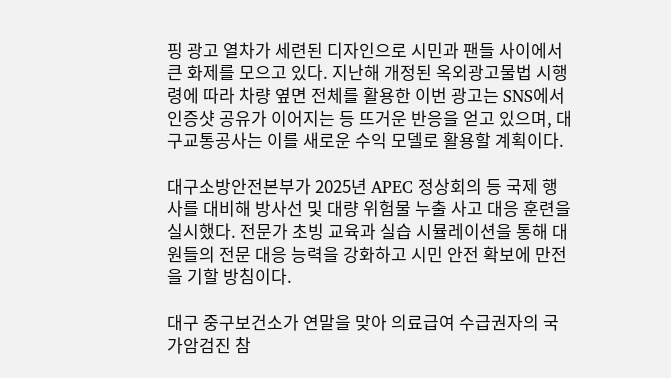핑 광고 열차가 세련된 디자인으로 시민과 팬들 사이에서 큰 화제를 모으고 있다. 지난해 개정된 옥외광고물법 시행령에 따라 차량 옆면 전체를 활용한 이번 광고는 SNS에서 인증샷 공유가 이어지는 등 뜨거운 반응을 얻고 있으며, 대구교통공사는 이를 새로운 수익 모델로 활용할 계획이다.

대구소방안전본부가 2025년 APEC 정상회의 등 국제 행사를 대비해 방사선 및 대량 위험물 누출 사고 대응 훈련을 실시했다. 전문가 초빙 교육과 실습 시뮬레이션을 통해 대원들의 전문 대응 능력을 강화하고 시민 안전 확보에 만전을 기할 방침이다.

대구 중구보건소가 연말을 맞아 의료급여 수급권자의 국가암검진 참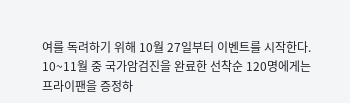여를 독려하기 위해 10월 27일부터 이벤트를 시작한다. 10~11월 중 국가암검진을 완료한 선착순 120명에게는 프라이팬을 증정하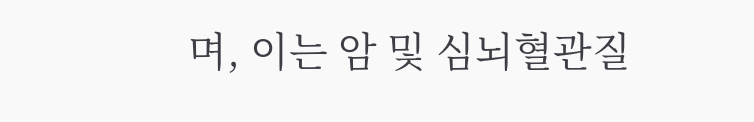며, 이는 암 및 심뇌혈관질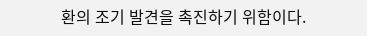환의 조기 발견을 촉진하기 위함이다.